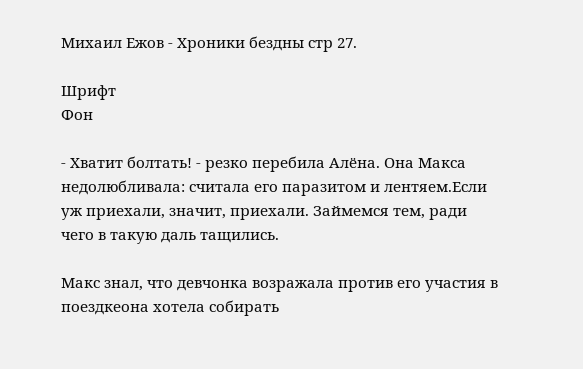Михаил Ежов - Хроники бездны стр 27.

Шрифт
Фон

- Хватит болтать! - резко перебила Алёна. Она Макса недолюбливала: считала его паразитом и лентяем.Если уж приехали, значит, приехали. Займемся тем, ради чего в такую даль тащились.

Макс знал, что девчонка возражала против его участия в поездкеона хотела собирать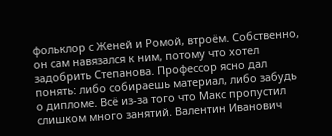фольклор с Женей и Ромой, втроём. Собственно, он сам навязался к ним, потому что хотел задобрить Степанова. Профессор ясно дал понять: либо собираешь материал, либо забудь о дипломе. Всё из-за того что Макс пропустил слишком много занятий. Валентин Иванович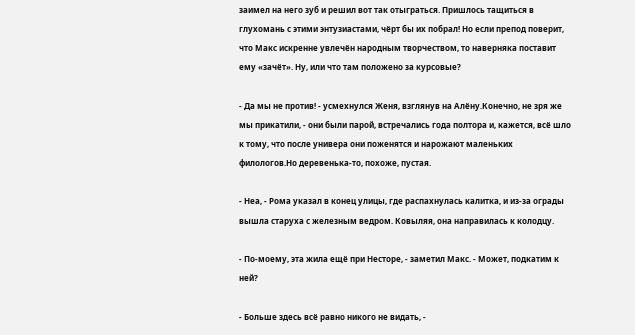заимел на него зуб и решил вот так отыграться. Пришлось тащиться в глухомань с этими энтузиастами, чёрт бы их побрал! Но если препод поверит, что Макс искренне увлечён народным творчеством, то наверняка поставит ему «зачёт». Ну, или что там положено за курсовые?

- Да мы не против! - усмехнулся Женя, взглянув на Алёну.Конечно, не зря же мы прикатили, - они были парой, встречались года полтора и, кажется, всё шло к тому, что после универа они поженятся и нарожают маленьких филологов.Но деревенька-то, похоже, пустая.

- Неа, - Рома указал в конец улицы, где распахнулась калитка, и из-за ограды вышла старуха с железным ведром. Ковыляя, она направилась к колодцу.

- По-моему, эта жила ещё при Несторе, - заметил Макс. - Может, подкатим к ней?

- Больше здесь всё равно никого не видать, -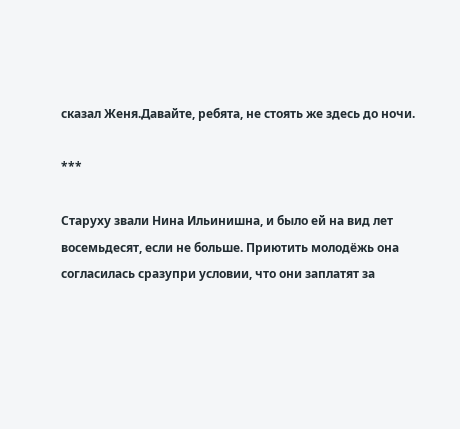сказал Женя.Давайте, ребята, не стоять же здесь до ночи.

***

Старуху звали Нина Ильинишна, и было ей на вид лет восемьдесят, если не больше. Приютить молодёжь она согласилась сразупри условии, что они заплатят за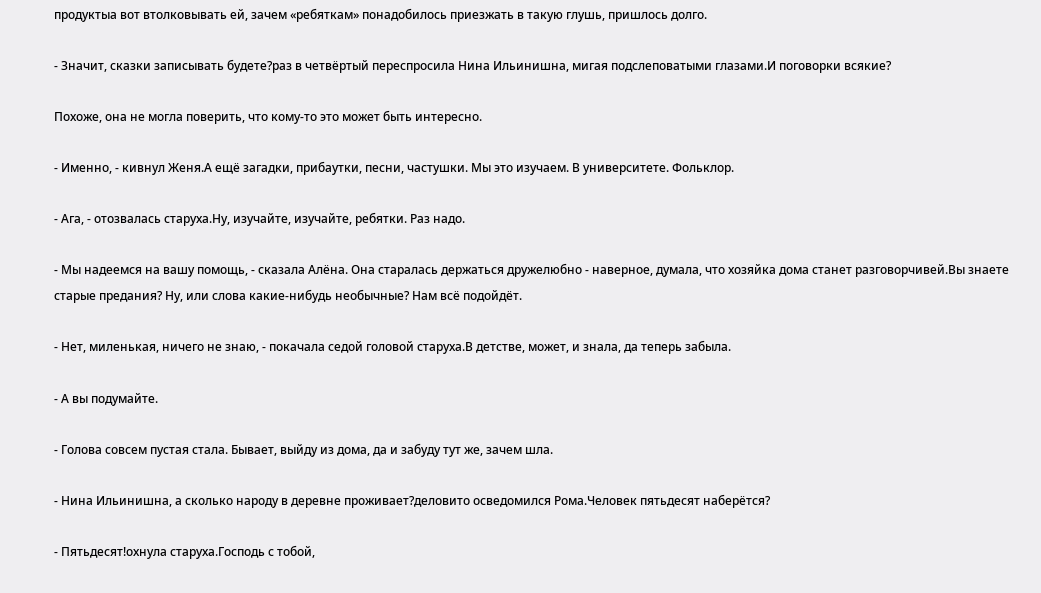продуктыа вот втолковывать ей, зачем «ребяткам» понадобилось приезжать в такую глушь, пришлось долго.

- Значит, сказки записывать будете?раз в четвёртый переспросила Нина Ильинишна, мигая подслеповатыми глазами.И поговорки всякие?

Похоже, она не могла поверить, что кому-то это может быть интересно.

- Именно, - кивнул Женя.А ещё загадки, прибаутки, песни, частушки. Мы это изучаем. В университете. Фольклор.

- Ага, - отозвалась старуха.Ну, изучайте, изучайте, ребятки. Раз надо.

- Мы надеемся на вашу помощь, - сказала Алёна. Она старалась держаться дружелюбно - наверное, думала, что хозяйка дома станет разговорчивей.Вы знаете старые предания? Ну, или слова какие-нибудь необычные? Нам всё подойдёт.

- Нет, миленькая, ничего не знаю, - покачала седой головой старуха.В детстве, может, и знала, да теперь забыла.

- А вы подумайте.

- Голова совсем пустая стала. Бывает, выйду из дома, да и забуду тут же, зачем шла.

- Нина Ильинишна, а сколько народу в деревне проживает?деловито осведомился Рома.Человек пятьдесят наберётся?

- Пятьдесят!охнула старуха.Господь с тобой,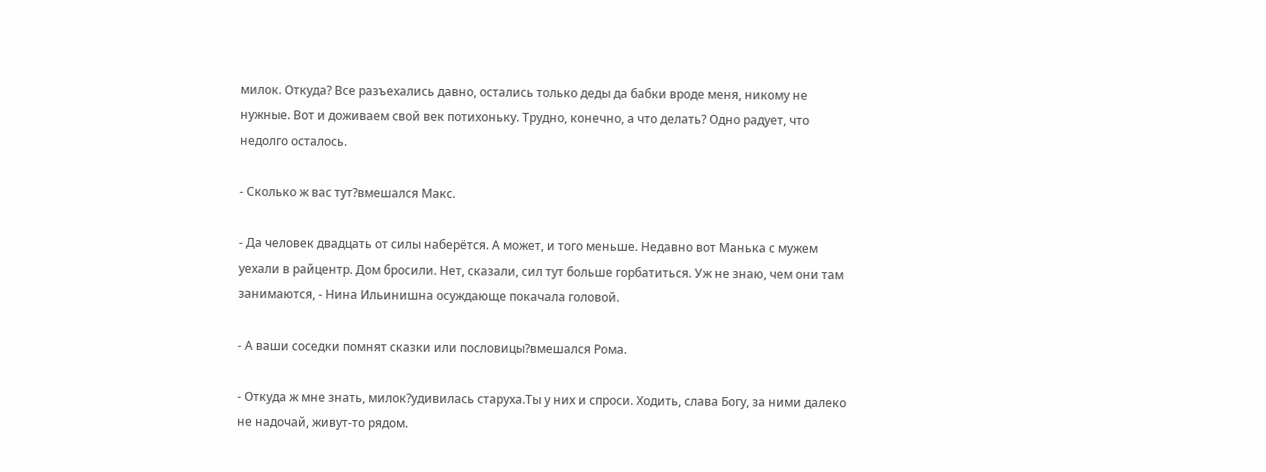милок. Откуда? Все разъехались давно, остались только деды да бабки вроде меня, никому не нужные. Вот и доживаем свой век потихоньку. Трудно, конечно, а что делать? Одно радует, что недолго осталось.

- Сколько ж вас тут?вмешался Макс.

- Да человек двадцать от силы наберётся. А может, и того меньше. Недавно вот Манька с мужем уехали в райцентр. Дом бросили. Нет, сказали, сил тут больше горбатиться. Уж не знаю, чем они там занимаются, - Нина Ильинишна осуждающе покачала головой.

- А ваши соседки помнят сказки или пословицы?вмешался Рома.

- Откуда ж мне знать, милок?удивилась старуха.Ты у них и спроси. Ходить, слава Богу, за ними далеко не надочай, живут-то рядом.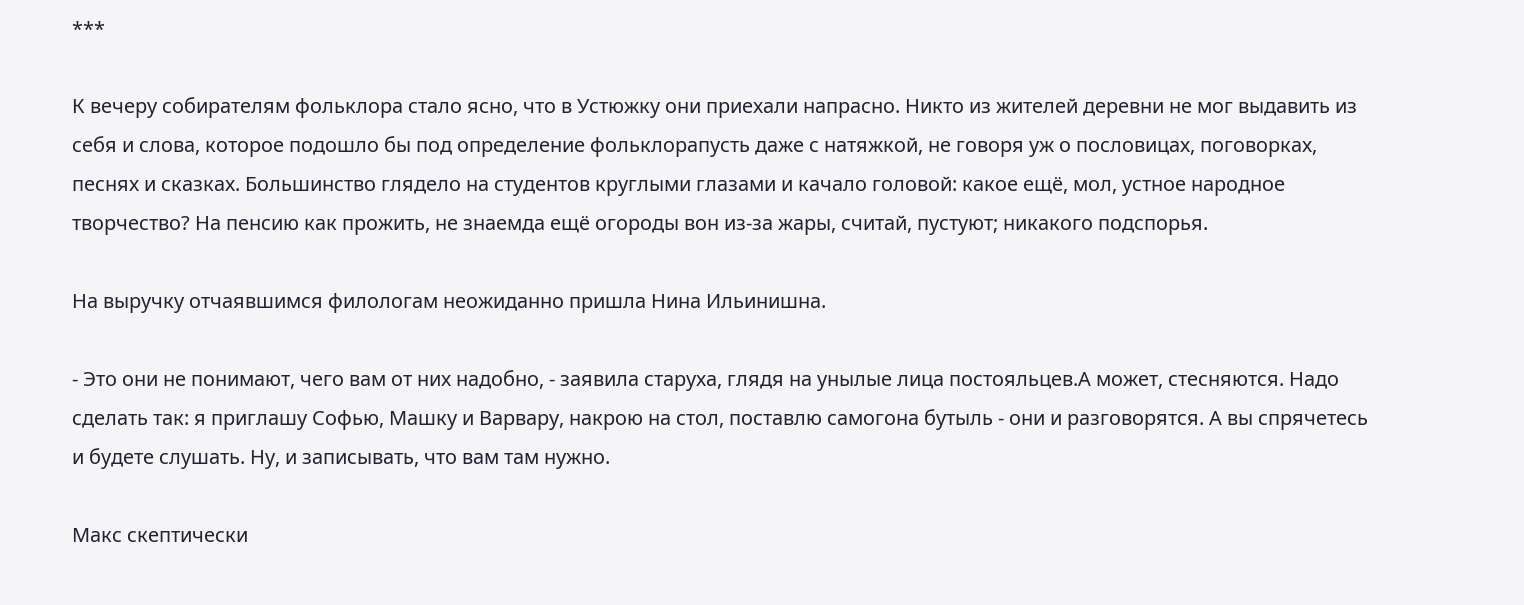***

К вечеру собирателям фольклора стало ясно, что в Устюжку они приехали напрасно. Никто из жителей деревни не мог выдавить из себя и слова, которое подошло бы под определение фольклорапусть даже с натяжкой, не говоря уж о пословицах, поговорках, песнях и сказках. Большинство глядело на студентов круглыми глазами и качало головой: какое ещё, мол, устное народное творчество? На пенсию как прожить, не знаемда ещё огороды вон из-за жары, считай, пустуют; никакого подспорья.

На выручку отчаявшимся филологам неожиданно пришла Нина Ильинишна.

- Это они не понимают, чего вам от них надобно, - заявила старуха, глядя на унылые лица постояльцев.А может, стесняются. Надо сделать так: я приглашу Софью, Машку и Варвару, накрою на стол, поставлю самогона бутыль - они и разговорятся. А вы спрячетесь и будете слушать. Ну, и записывать, что вам там нужно.

Макс скептически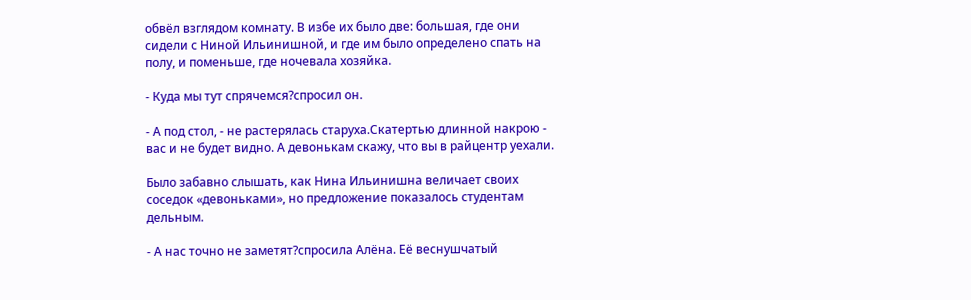обвёл взглядом комнату. В избе их было две: большая, где они сидели с Ниной Ильинишной, и где им было определено спать на полу, и поменьше, где ночевала хозяйка.

- Куда мы тут спрячемся?спросил он.

- А под стол, - не растерялась старуха.Скатертью длинной накрою - вас и не будет видно. А девонькам скажу, что вы в райцентр уехали.

Было забавно слышать, как Нина Ильинишна величает своих соседок «девоньками», но предложение показалось студентам дельным.

- А нас точно не заметят?спросила Алёна. Её веснушчатый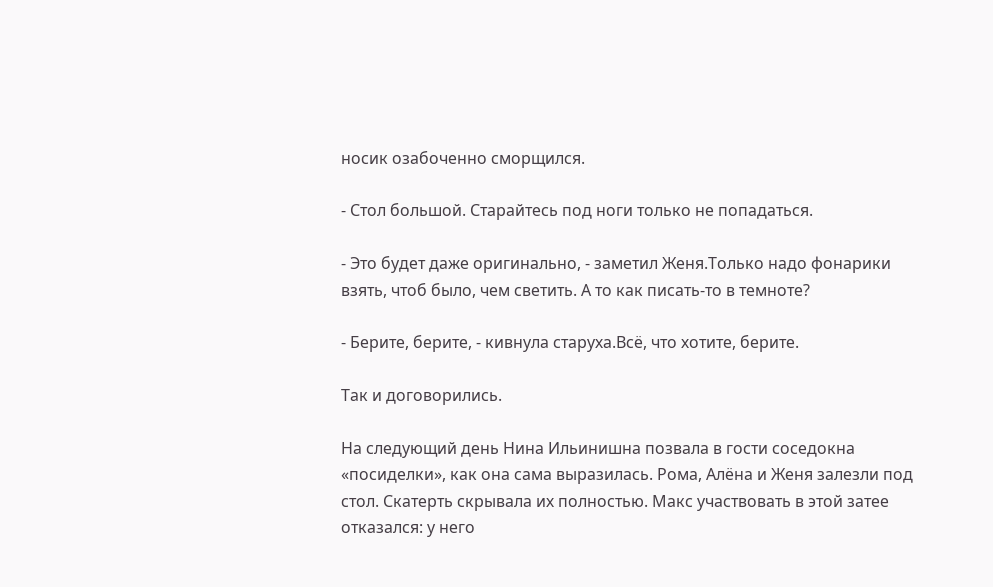носик озабоченно сморщился.

- Стол большой. Старайтесь под ноги только не попадаться.

- Это будет даже оригинально, - заметил Женя.Только надо фонарики взять, чтоб было, чем светить. А то как писать-то в темноте?

- Берите, берите, - кивнула старуха.Всё, что хотите, берите.

Так и договорились.

На следующий день Нина Ильинишна позвала в гости соседокна «посиделки», как она сама выразилась. Рома, Алёна и Женя залезли под стол. Скатерть скрывала их полностью. Макс участвовать в этой затее отказался: у него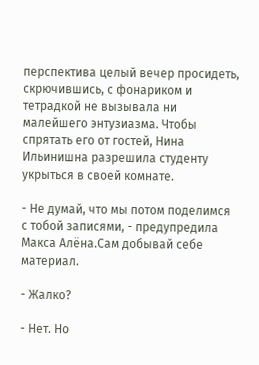перспектива целый вечер просидеть, скрючившись, с фонариком и тетрадкой не вызывала ни малейшего энтузиазма. Чтобы спрятать его от гостей, Нина Ильинишна разрешила студенту укрыться в своей комнате.

- Не думай, что мы потом поделимся с тобой записями, - предупредила Макса Алёна.Сам добывай себе материал.

- Жалко?

- Нет. Но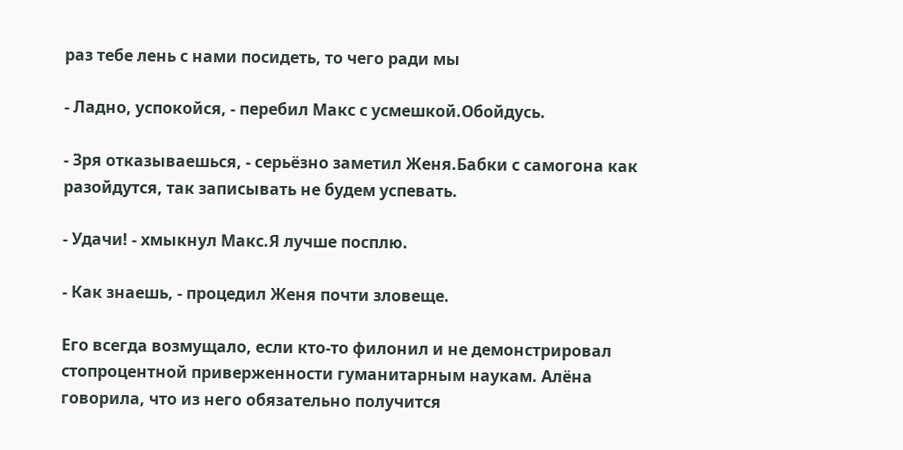раз тебе лень с нами посидеть, то чего ради мы

- Ладно, успокойся, - перебил Макс с усмешкой.Обойдусь.

- Зря отказываешься, - серьёзно заметил Женя.Бабки с самогона как разойдутся, так записывать не будем успевать.

- Удачи! - хмыкнул Макс.Я лучше посплю.

- Как знаешь, - процедил Женя почти зловеще.

Его всегда возмущало, если кто-то филонил и не демонстрировал стопроцентной приверженности гуманитарным наукам. Алёна говорила, что из него обязательно получится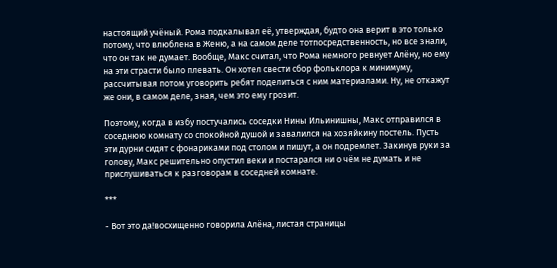настоящий учёный. Рома подкалывал её, утверждая, будто она верит в это только потому, что влюблена в Женю, а на самом деле тотпосредственность, но все знали, что он так не думает. Вообще, Макс считал, что Рома немного ревнует Алёну, но ему на эти страсти было плевать. Он хотел свести сбор фольклора к минимуму, рассчитывая потом уговорить ребят поделиться с ним материалами. Ну, не откажут же они, в самом деле, зная, чем это ему грозит.

Поэтому, когда в избу постучались соседки Нины Ильинишны, Макс отправился в соседнюю комнату со спокойной душой и завалился на хозяйкину постель. Пусть эти дурни сидят с фонариками под столом и пишут, а он подремлет. Закинув руки за голову, Макс решительно опустил веки и постарался ни о чём не думать и не прислушиваться к разговорам в соседней комнате.

***

- Вот это да!восхищенно говорила Алёна, листая страницы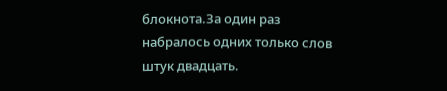блокнота.За один раз набралось одних только слов штук двадцать.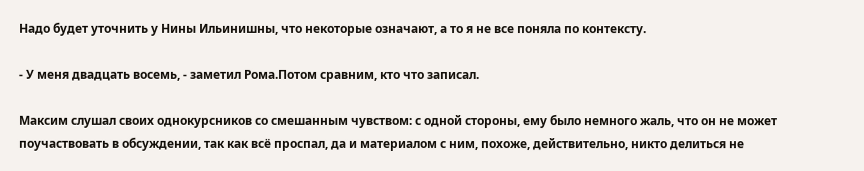Надо будет уточнить у Нины Ильинишны, что некоторые означают, а то я не все поняла по контексту.

- У меня двадцать восемь, - заметил Рома.Потом сравним, кто что записал.

Максим слушал своих однокурсников со смешанным чувством: с одной стороны, ему было немного жаль, что он не может поучаствовать в обсуждении, так как всё проспал, да и материалом с ним, похоже, действительно, никто делиться не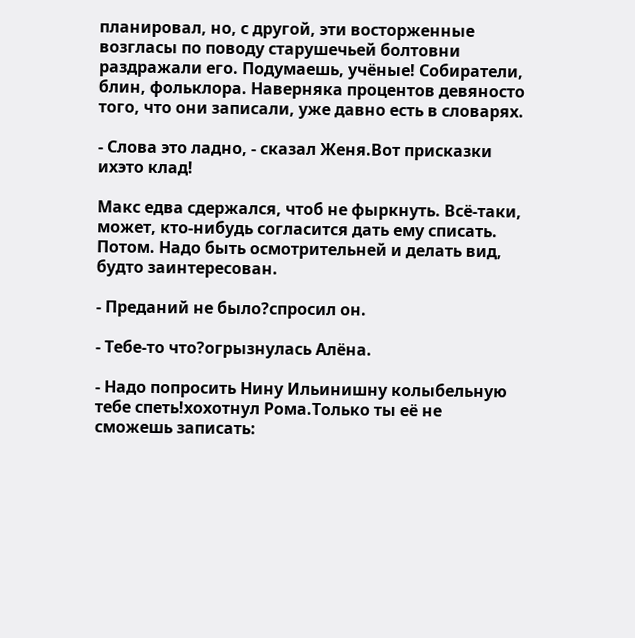планировал, но, с другой, эти восторженные возгласы по поводу старушечьей болтовни раздражали его. Подумаешь, учёные! Собиратели, блин, фольклора. Наверняка процентов девяносто того, что они записали, уже давно есть в словарях.

- Слова это ладно, - сказал Женя.Вот присказки ихэто клад!

Макс едва сдержался, чтоб не фыркнуть. Всё-таки, может, кто-нибудь согласится дать ему списать. Потом. Надо быть осмотрительней и делать вид, будто заинтересован.

- Преданий не было?спросил он.

- Тебе-то что?огрызнулась Алёна.

- Надо попросить Нину Ильинишну колыбельную тебе спеть!хохотнул Рома.Только ты её не сможешь записать: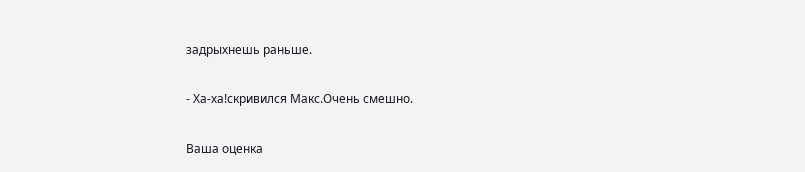задрыхнешь раньше.

- Ха-ха!скривился Макс.Очень смешно.

Ваша оценка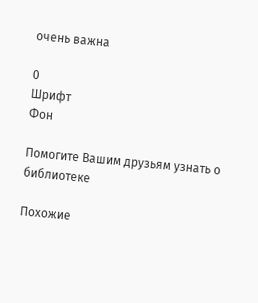очень важна

0
Шрифт
Фон

Помогите Вашим друзьям узнать о библиотеке

Похожие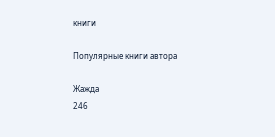книги

Популярные книги автора

Жажда
246